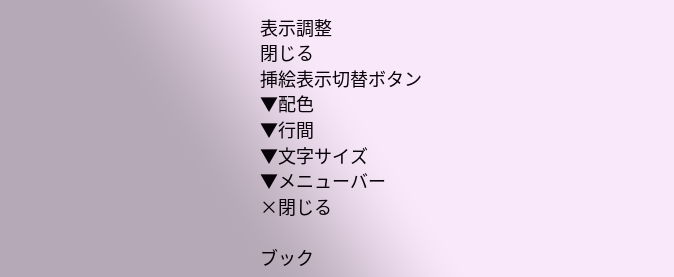表示調整
閉じる
挿絵表示切替ボタン
▼配色
▼行間
▼文字サイズ
▼メニューバー
×閉じる

ブック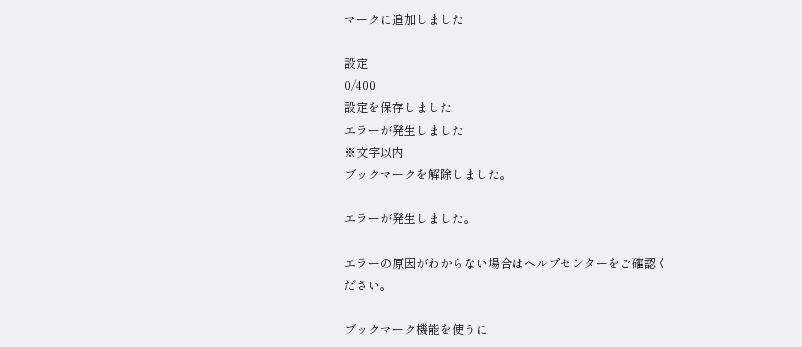マークに追加しました

設定
0/400
設定を保存しました
エラーが発生しました
※文字以内
ブックマークを解除しました。

エラーが発生しました。

エラーの原因がわからない場合はヘルプセンターをご確認ください。

ブックマーク機能を使うに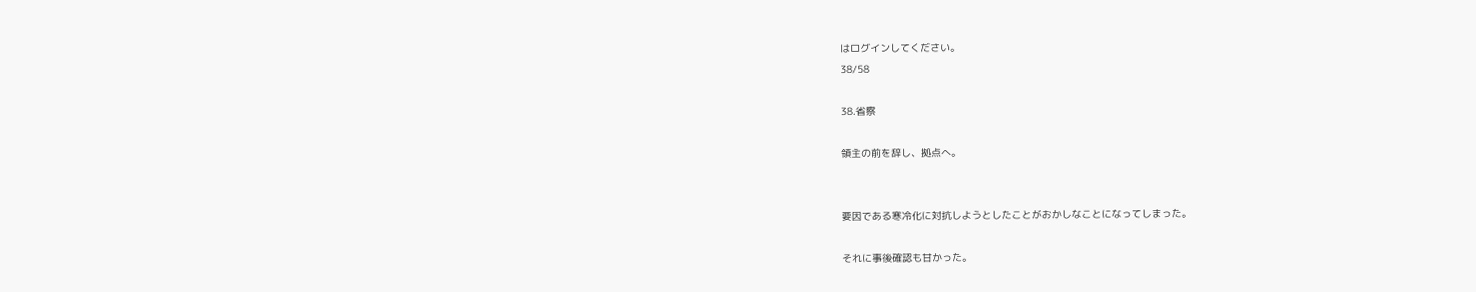はログインしてください。
38/58

38.省察

領主の前を辞し、拠点へ。


要因である寒冷化に対抗しようとしたことがおかしなことになってしまった。

それに事後確認も甘かった。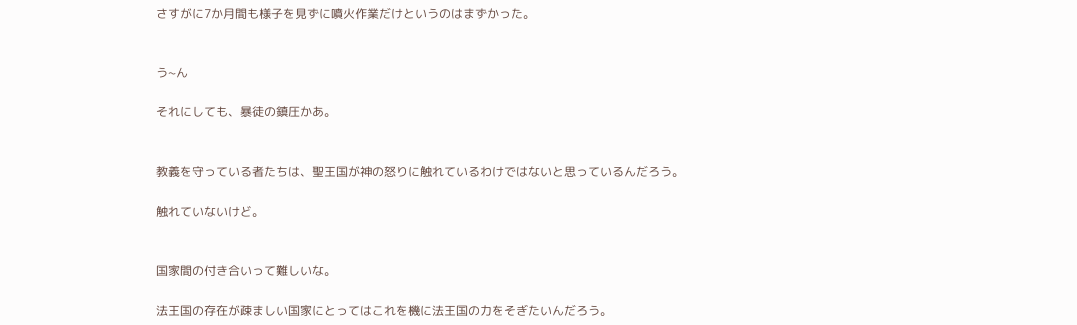さすがに7か月間も様子を見ずに噴火作業だけというのはまずかった。


う~ん

それにしても、暴徒の鎮圧かあ。


教義を守っている者たちは、聖王国が神の怒りに触れているわけではないと思っているんだろう。

触れていないけど。


国家間の付き合いって難しいな。

法王国の存在が疎ましい国家にとってはこれを機に法王国の力をそぎたいんだろう。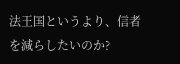法王国というより、信者を減らしたいのか?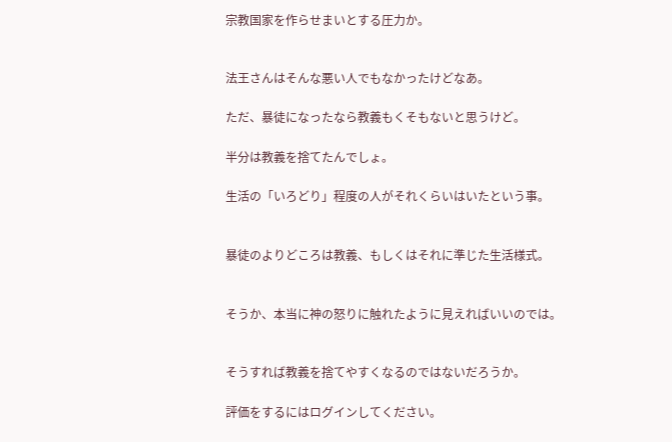宗教国家を作らせまいとする圧力か。


法王さんはそんな悪い人でもなかったけどなあ。

ただ、暴徒になったなら教義もくそもないと思うけど。

半分は教義を捨てたんでしょ。

生活の「いろどり」程度の人がそれくらいはいたという事。


暴徒のよりどころは教義、もしくはそれに準じた生活様式。


そうか、本当に神の怒りに触れたように見えればいいのでは。


そうすれば教義を捨てやすくなるのではないだろうか。

評価をするにはログインしてください。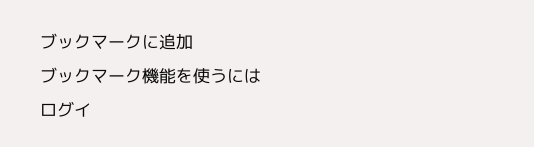ブックマークに追加
ブックマーク機能を使うにはログイ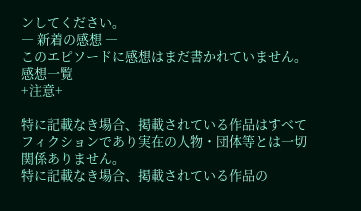ンしてください。
― 新着の感想 ―
このエピソードに感想はまだ書かれていません。
感想一覧
+注意+

特に記載なき場合、掲載されている作品はすべてフィクションであり実在の人物・団体等とは一切関係ありません。
特に記載なき場合、掲載されている作品の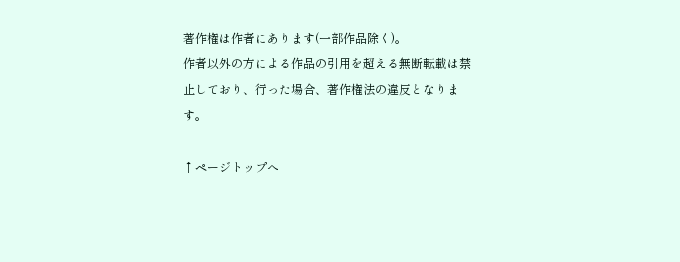著作権は作者にあります(一部作品除く)。
作者以外の方による作品の引用を超える無断転載は禁止しており、行った場合、著作権法の違反となります。

↑ページトップへ